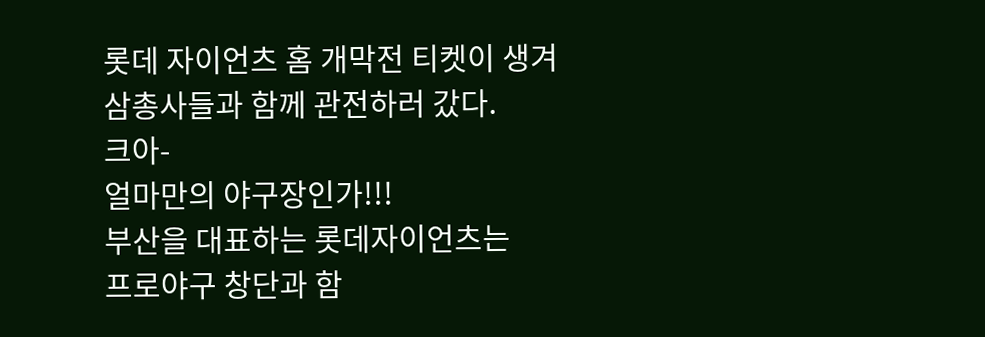롯데 자이언츠 홈 개막전 티켓이 생겨
삼총사들과 함께 관전하러 갔다.
크아-
얼마만의 야구장인가!!!
부산을 대표하는 롯데자이언츠는
프로야구 창단과 함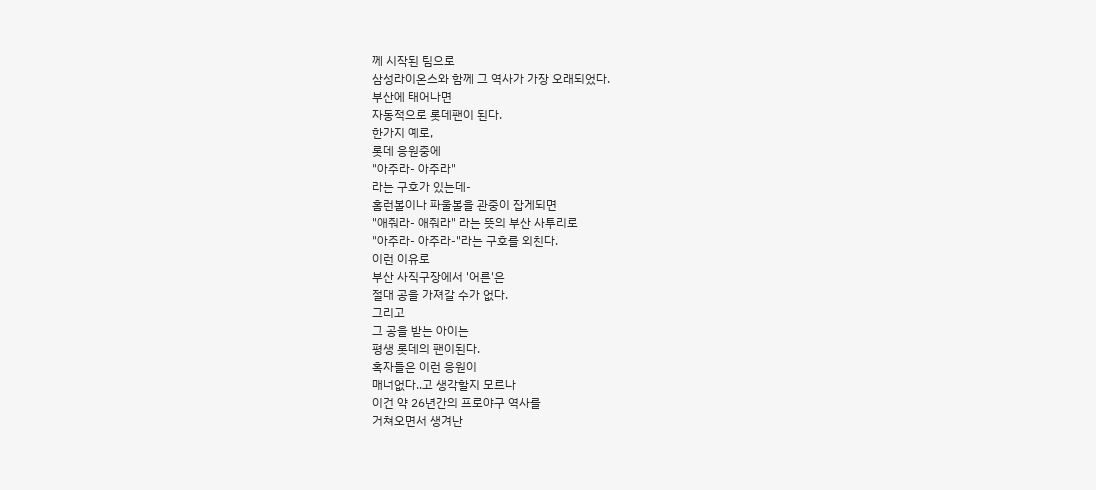께 시작된 팀으로
삼성라이온스와 함께 그 역사가 가장 오래되었다.
부산에 태어나면
자동적으로 롯데팬이 된다.
한가지 예로,
롯데 응원중에
"아주라- 아주라"
라는 구호가 있는데-
홈런볼이나 파울볼을 관중이 잡게되면
"애줘라- 애줘라" 라는 뜻의 부산 사투리로
"아주라- 아주라-"라는 구호를 외친다.
이런 이유로
부산 사직구장에서 '어른'은
절대 공을 가져갈 수가 없다.
그리고
그 공을 받는 아이는
평생 롯데의 팬이된다.
혹자들은 이런 응원이
매너없다..고 생각할지 모르나
이건 약 26년간의 프로야구 역사를
거쳐오면서 생겨난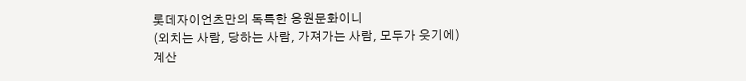롯데자이언츠만의 독특한 응원문화이니
(외치는 사람, 당하는 사람, 가져가는 사람, 모두가 웃기에)
계산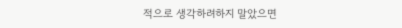적으로 생각하려하지 말았으면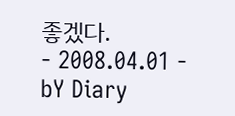좋겠다.
- 2008.04.01 -
bY Diary